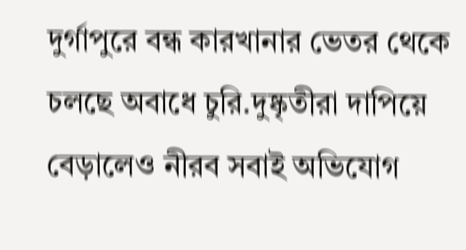দুর্গাপুরে বন্ধ কারখানার ভেতর থেকে চলছে অবাধে চুরি.দুষ্কৃতীরা দাপিয়ে বেড়ালেও নীরব সবাই অভিযোগ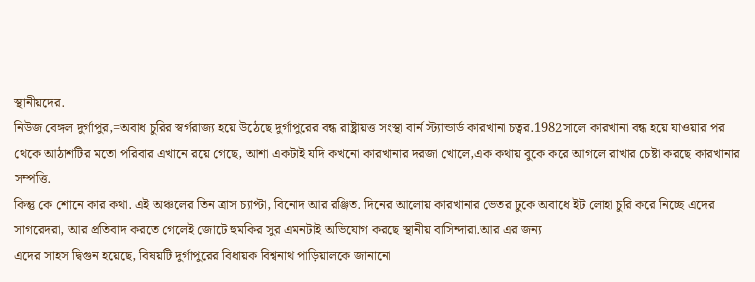স্থানীয়দের.
নিউজ বেঙ্গল দুর্গাপুর,=অবাধ চুরির স্বর্গরাজ্য হয়ে উঠেছে দুর্গাপুরের বন্ধ রাষ্ট্রায়ত্ত সংস্থা বার্ন স্ট্যান্ডার্ড কারখানা চত্বর.1982সালে কারখানা বন্ধ হয়ে যাওয়ার পর থেকে আঠাশটির মতো পরিবার এখানে রয়ে গেছে, আশা একটাই যদি কখনো কারখানার দরজা খোলে,এক কথায় বুকে করে আগলে রাখার চেষ্টা করছে কারখানার সম্পত্তি.
কিন্তু কে শোনে কার কথা. এই অঞ্চলের তিন ত্রাস চ্যাপ্টা, বিনোদ আর রঞ্জিত. দিনের আলোয় কারখানার ভেতর ঢুকে অবাধে ইট লোহা চুরি করে নিচ্ছে এদের সাগরেদরা, আর প্রতিবাদ করতে গেলেই জোটে হুমকির সুর এমনটাই অভিযোগ করছে স্থানীয় বাসিন্দারা.আর এর জন্য
এদের সাহস দ্বিগুন হয়েছে, বিষয়টি দুর্গাপুরের বিধায়ক বিশ্বনাথ পাড়িয়ালকে জানানো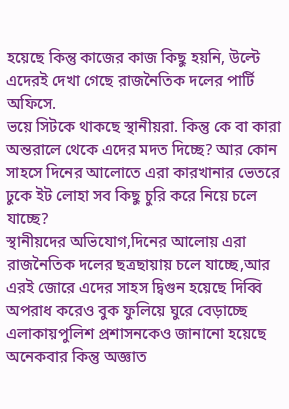হয়েছে কিন্তু কাজের কাজ কিছু হয়নি, উল্টে এদেরই দেখা গেছে রাজনৈতিক দলের পার্টি অফিসে.
ভয়ে সিটকে থাকছে স্থানীয়রা. কিন্তু কে বা কারা অন্তরালে থেকে এদের মদত দিচ্ছে? আর কোন সাহসে দিনের আলোতে এরা কারখানার ভেতরে ঢুকে ইট লোহা সব কিছু চুরি করে নিয়ে চলে যাচ্ছে?
স্থানীয়দের অভিযোগ,দিনের আলোয় এরা রাজনৈতিক দলের ছত্রছায়ায় চলে যাচ্ছে,আর এরই জোরে এদের সাহস দ্বিগুন হয়েছে দিব্বি অপরাধ করেও বুক ফুলিয়ে ঘুরে বেড়াচ্ছে এলাকায়পুলিশ প্রশাসনকেও জানানো হয়েছে অনেকবার কিন্তু অজ্ঞাত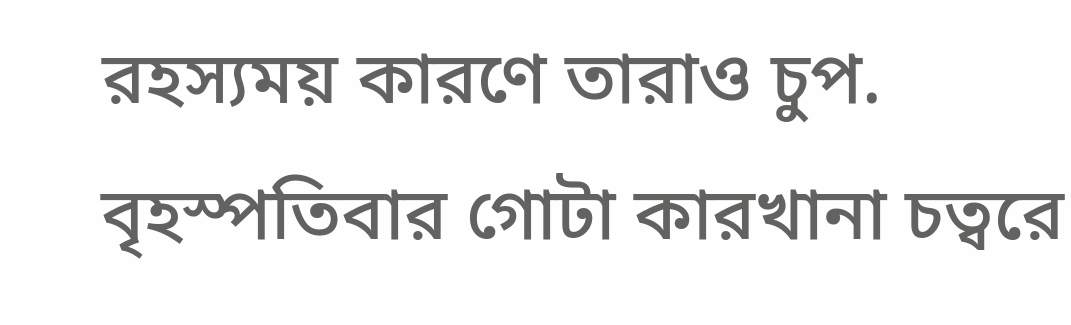রহস্যময় কারণে তারাও চুপ. বৃহস্পতিবার গোটা কারখানা চত্বরে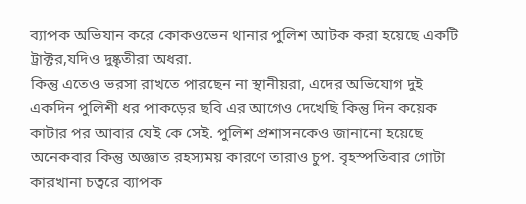ব্যাপক অভিযান করে কোকওভেন থানার পুলিশ আটক করা হয়েছে একটি ট্রাক্টর,যদিও দুষ্কৃতীরা অধরা.
কিন্তু এতেও ভরসা রাখতে পারছেন না স্থানীয়রা, এদের অভিযোগ দুই একদিন পুলিশী ধর পাকড়ের ছবি এর আগেও দেখেছি কিন্তু দিন কয়েক কাটার পর আবার যেই কে সেই. পুলিশ প্রশাসনকেও জানানো হয়েছে অনেকবার কিন্তু অজ্ঞাত রহস্যময় কারণে তারাও চুপ. বৃহস্পতিবার গোটা কারখানা চত্বরে ব্যাপক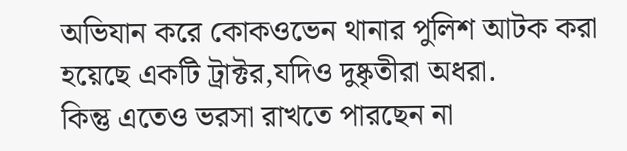অভিযান করে কোকওভেন থানার পুলিশ আটক করা হয়েছে একটি ট্রাক্টর,যদিও দুষ্কৃতীরা অধরা.
কিন্তু এতেও ভরসা রাখতে পারছেন না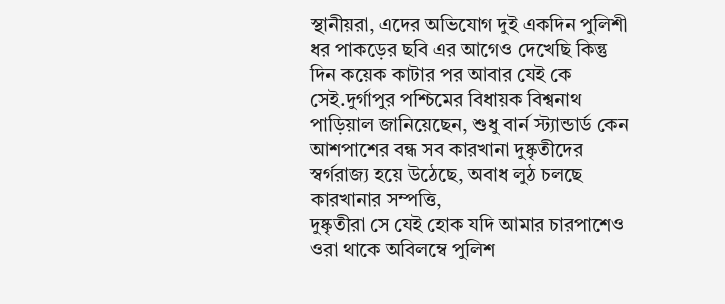স্থানীয়রা, এদের অভিযোগ দুই একদিন পুলিশী ধর পাকড়ের ছবি এর আগেও দেখেছি কিন্তু দিন কয়েক কাটার পর আবার যেই কে সেই.দুর্গাপুর পশ্চিমের বিধায়ক বিশ্বনাথ পাড়িয়াল জানিয়েছেন, শুধু বার্ন স্ট্যান্ডার্ড কেন আশপাশের বন্ধ সব কারখানা দুষ্কৃতীদের স্বর্গরাজ্য হয়ে উঠেছে, অবাধ লুঠ চলছে কারখানার সম্পত্তি,
দুষ্কৃতীরা সে যেই হোক যদি আমার চারপাশেও ওরা থাকে অবিলম্বে পুলিশ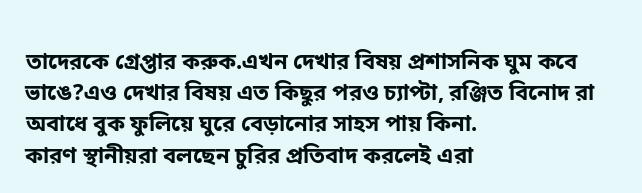তাদেরকে গ্রেপ্তার করুক.এখন দেখার বিষয় প্রশাসনিক ঘুম কবে ভাঙে?এও দেখার বিষয় এত কিছুর পরও চ্যাপ্টা, রঞ্জিত বিনোদ রা অবাধে বুক ফুলিয়ে ঘুরে বেড়ানোর সাহস পায় কিনা.
কারণ স্থানীয়রা বলছেন চুরির প্রতিবাদ করলেই এরা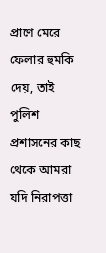প্রাণে মেরে ফেলার হুমকি দেয়, তাই পুলিশ প্রশাসনের কাছ থেকে আমরা যদি নিরাপত্তা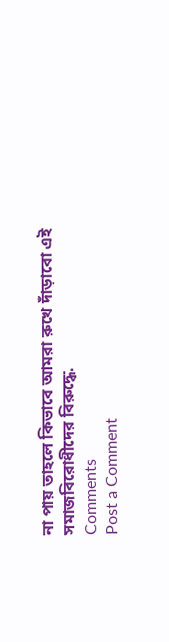না পায় তাহলে কিভাবে আমরা রুখে দাঁড়াবো এই সমাজবিরোধীদের বিরুদ্ধে.
Comments
Post a Comment